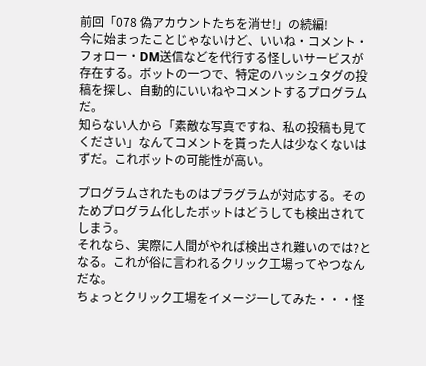前回「078 偽アカウントたちを消せ!」の続編!
今に始まったことじゃないけど、いいね・コメント・フォロー・DM送信などを代行する怪しいサービスが存在する。ボットの一つで、特定のハッシュタグの投稿を探し、自動的にいいねやコメントするプログラムだ。
知らない人から「素敵な写真ですね、私の投稿も見てください」なんてコメントを貰った人は少なくないはずだ。これボットの可能性が高い。

プログラムされたものはプラグラムが対応する。そのためプログラム化したボットはどうしても検出されてしまう。
それなら、実際に人間がやれば検出され難いのでは?となる。これが俗に言われるクリック工場ってやつなんだな。
ちょっとクリック工場をイメージ一してみた・・・怪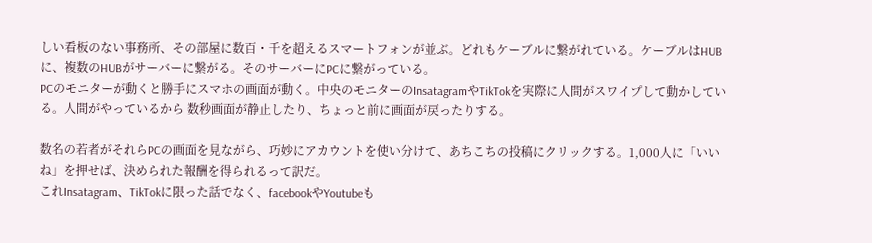しい看板のない事務所、その部屋に数百・千を超えるスマートフォンが並ぶ。どれもケーブルに繋がれている。ケーブルはHUBに、複数のHUBがサーバーに繋がる。そのサーバーにPCに繋がっている。
PCのモニターが動くと勝手にスマホの画面が動く。中央のモニターのInsatagramやTikTokを実際に人間がスワイプして動かしている。人間がやっているから 数秒画面が静止したり、ちょっと前に画面が戻ったりする。

数名の若者がそれらPCの画面を見ながら、巧妙にアカウントを使い分けて、あちこちの投稿にクリックする。1,000人に「いいね」を押せば、決められた報酬を得られるって訳だ。
これInsatagram、TikTokに限った話でなく、facebookやYoutubeも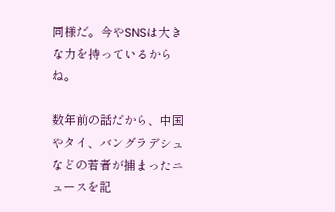同様だ。今やSNSは大きな力を持っているからね。

数年前の話だから、中国やタイ、バングラデシュなどの若者が捕まったニュースを記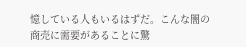憶している人もいるはずだ。こんな闇の商売に需要があることに驚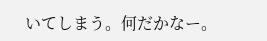いてしまう。何だかなー。